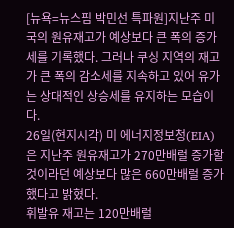[뉴욕=뉴스핌 박민선 특파원]지난주 미국의 원유재고가 예상보다 큰 폭의 증가세를 기록했다. 그러나 쿠싱 지역의 재고가 큰 폭의 감소세를 지속하고 있어 유가는 상대적인 상승세를 유지하는 모습이다.
26일(현지시각) 미 에너지정보청(EIA)은 지난주 원유재고가 270만배럴 증가할 것이라던 예상보다 많은 660만배럴 증가했다고 밝혔다.
휘발유 재고는 120만배럴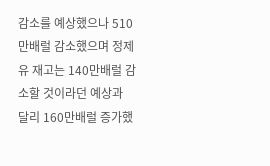감소를 예상했으나 510만배럴 감소했으며 정제유 재고는 140만배럴 감소할 것이라던 예상과 달리 160만배럴 증가했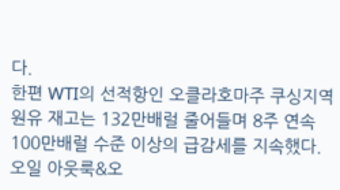다.
한편 WTI의 선적항인 오클라호마주 쿠싱지역 원유 재고는 132만배럴 줄어들며 8주 연속 100만배럴 수준 이상의 급감세를 지속했다.
오일 아웃룩&오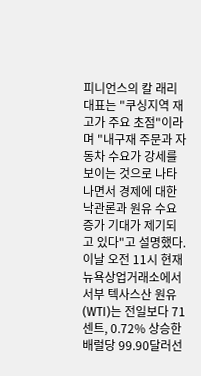피니언스의 칼 래리 대표는 "쿠싱지역 재고가 주요 초점"이라며 "내구재 주문과 자동차 수요가 강세를 보이는 것으로 나타나면서 경제에 대한 낙관론과 원유 수요 증가 기대가 제기되고 있다"고 설명했다.
이날 오전 11시 현재 뉴욕상업거래소에서 서부 텍사스산 원유(WTI)는 전일보다 71센트, 0.72% 상승한 배럴당 99.90달러선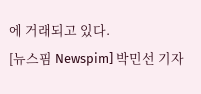에 거래되고 있다.
[뉴스핌 Newspim] 박민선 기자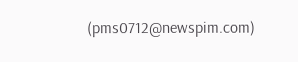(pms0712@newspim.com)